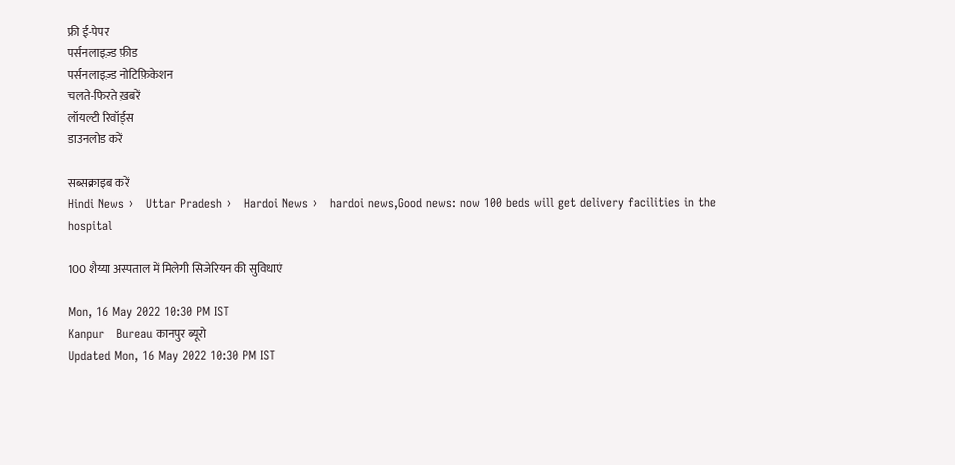फ्री ई-पेपर
पर्सनलाइज़्ड फ़ीड
पर्सनलाइज़्ड नोटिफ़िकेशन
चलते-फिरते ख़बरें
लॉयल्टी रिवॉर्ड्स
डाउनलोड करें

सब्सक्राइब करें
Hindi News ›   Uttar Pradesh ›   Hardoi News ›   hardoi news,Good news: now 100 beds will get delivery facilities in the hospital

100 शैय्या अस्पताल में मिलेगी सिजेरियन की सुविधाएं

Mon, 16 May 2022 10:30 PM IST
Kanpur   Bureau कानपुर ब्यूरो
Updated Mon, 16 May 2022 10:30 PM IST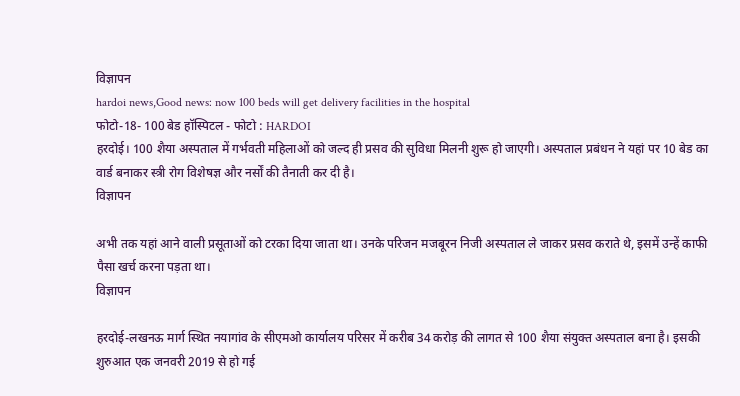विज्ञापन
hardoi news,Good news: now 100 beds will get delivery facilities in the hospital
फोटो-18- 100 बेड हॉस्पिटल - फोटो : HARDOI
हरदोई। 100 शैया अस्पताल में गर्भवती महिलाओं को जल्द ही प्रसव की सुविधा मिलनी शुरू हो जाएगी। अस्पताल प्रबंधन ने यहां पर 10 बेड का वार्ड बनाकर स्त्री रोग विशेषज्ञ और नर्सों की तैनाती कर दी है।
विज्ञापन

अभी तक यहां आने वाली प्रसूताओं को टरका दिया जाता था। उनके परिजन मजबूरन निजी अस्पताल ले जाकर प्रसव कराते थे, इसमें उन्हें काफी पैसा खर्च करना पड़ता था।
विज्ञापन

हरदोई-लखनऊ मार्ग स्थित नयागांव के सीएमओ कार्यालय परिसर में करीब 34 करोड़ की लागत से 100 शैया संयुक्त अस्पताल बना है। इसकी शुरुआत एक जनवरी 2019 से हो गई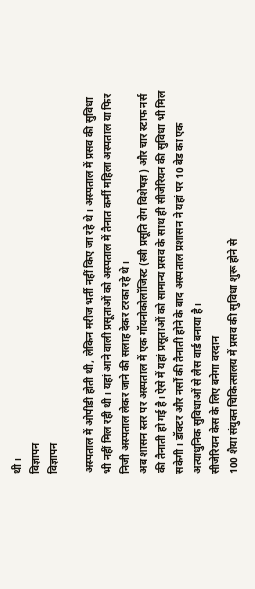थी।
विज्ञापन
विज्ञापन

अस्पताल में ओपीडी होती थी, लेकिन मरीज भर्ती नहीं किए जा रहे थे। अस्पताल में प्रसव की सुविधा भी नहीं मिल रही थी। यहां आने वाली प्रसूताओं को अस्पताल में तैनात कर्मी महिला अस्पताल या फिर निजी अस्पताल लेकर जाने की सलाह देकर टरका रहे थे।
अब शासन स्तर पर अस्पताल में एक गॉयनोकोलॉजिस्ट (स्त्री प्रसूति रोग विशेषज्ञ) और चार स्टाफ नर्स की तैनाती हो गई है। ऐसे में यहां प्रसूताओं को सामान्य प्रसव के साथ ही सीजेरियन की सुविधा भी मिल सकेगी। डॉक्टर और नर्सों की तैनाती होने के बाद अस्पताल प्रशासन ने यहां पर 10 बेड का एक अत्याधुनिक सुविधाओं से लैस वार्ड बनाया है।
सीजेरियन केस के लिए बनेगा वरदान
100 शैया संयुक्त चिकित्सालय में प्रसव की सुविधा शुरू होने से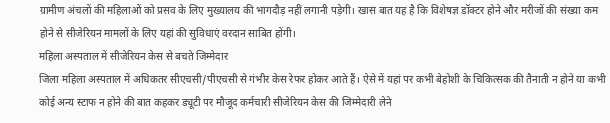ग्रामीण अंचलों की महिलाओं को प्रसव के लिए मुख्यालय की भागदौड़ नहीं लगानी पड़ेगी। खास बात यह है कि विशेषज्ञ डॉक्टर होने और मरीजों की संख्या कम होने से सीजेरियन मामलों के लिए यहां की सुविधाएं वरदान साबित होंगी।
महिला अस्पताल में सीजेरियन केस से बचते जिम्मेदार
जिला महिला अस्पताल में अधिकतर सीएचसी/पीएचसी से गंभीर केस रेफर होकर आते हैं। ऐसे में यहां पर कभी बेहोशी के चिकित्सक की तैनाती न होने या कभी कोई अन्य स्टाफ न होने की बात कहकर ड्यूटी पर मौजूद कर्मचारी सीजेरियन केस की जिम्मेदारी लेने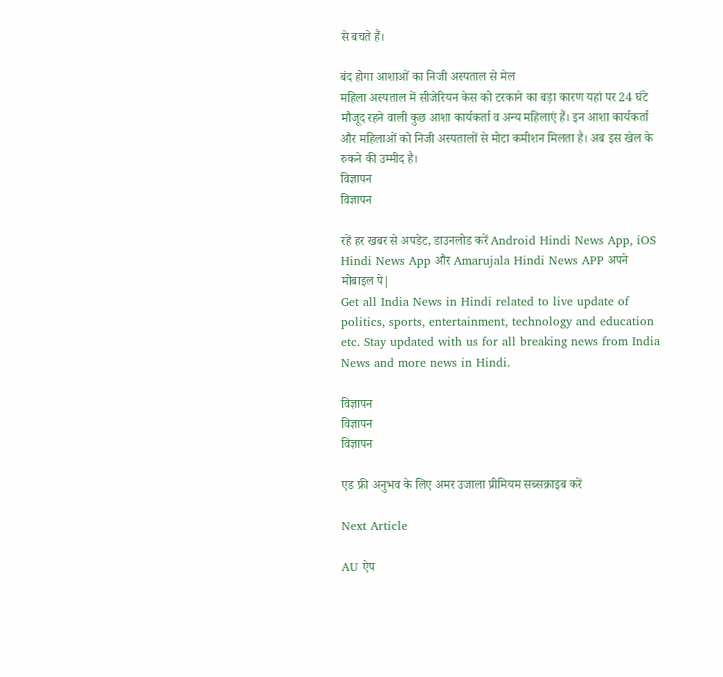से बचते हैं।

बंद होगा आशाओं का निजी अस्पताल से मेल
महिला अस्पताल में सीजेरियन केस को टरकाने का बड़ा कारण यहां पर 24 घंटे मौजूद रहने वाली कुछ आशा कार्यकर्ता व अन्य महिलाएं हैं। इन आशा कार्यकर्ता और महिलाओं को निजी अस्पतालों से मोटा कमीशन मिलता है। अब इस खेल के रुकने की उम्मीद है।
विज्ञापन
विज्ञापन

रहें हर खबर से अपडेट, डाउनलोड करें Android Hindi News App, iOS Hindi News App और Amarujala Hindi News APP अपने मोबाइल पे|
Get all India News in Hindi related to live update of politics, sports, entertainment, technology and education etc. Stay updated with us for all breaking news from India News and more news in Hindi.

विज्ञापन
विज्ञापन
विज्ञापन

एड फ्री अनुभव के लिए अमर उजाला प्रीमियम सब्सक्राइब करें

Next Article

AU ऐप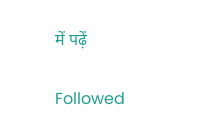में पढ़ें

Followed